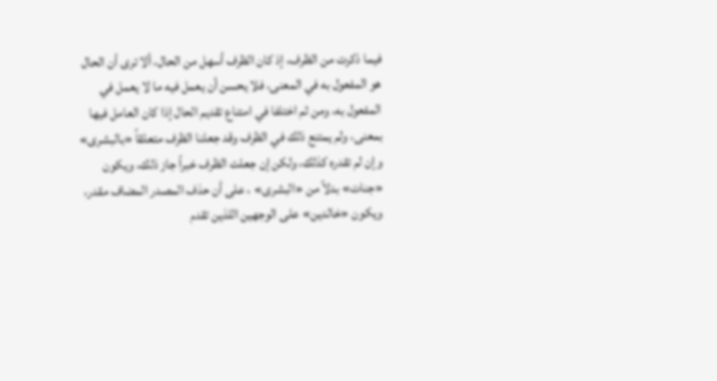فيما ذكرت من الظرف، إذ كان الظرف أسهل من الحال، ألا ترى أن الحال هو المفعول به في المعنى، فلا يحسن أن يعمل فيه ما لا يعمل في المفعول به، ومن ثم اختلفا في امتناع تقديم الحال إذا كان العامل فيها بمعنى، ولم يمتنع ذلك في الظرف وقد جعلنا الظرف متعلقاً «بالبشرى» وإن لم تقدره كذلك، ولكن إن جعلت الظرف خبراً جاز ذلك، ويكون «جنات» بدلاً من «البشرى» ، على أن حذف المصدر المضاف مقدر، ويكون «خالدين» على الوجهين اللذين تقدم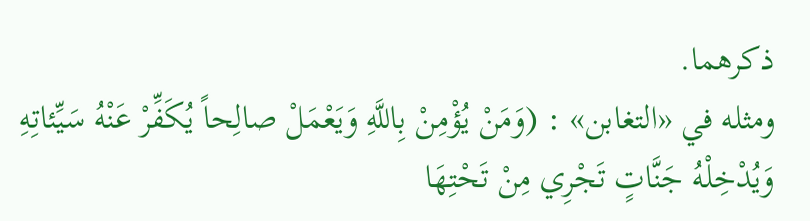ذكرهما.
ومثله في «التغابن» : (وَمَنْ يُؤْمِنْ بِاللَّهِ وَيَعْمَلْ صالِحاً يُكَفِّرْ عَنْهُ سَيِّئاتِهِ وَيُدْخِلْهُ جَنَّاتٍ تَجْرِي مِنْ تَحْتِهَا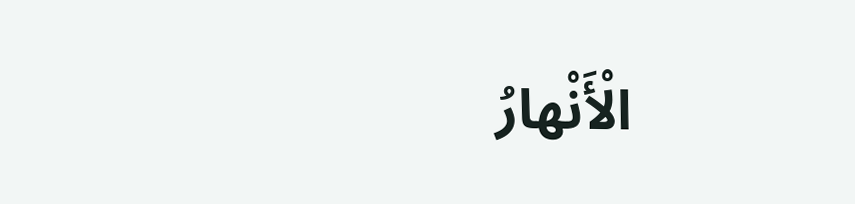الْأَنْهارُ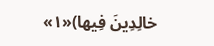خالِدِينَ فِيها)«١»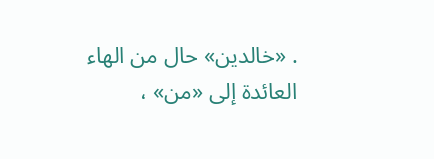. «خالدين» حال من الهاء العائدة إلى «من» ،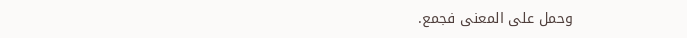وحمل على المعنى فجمع.